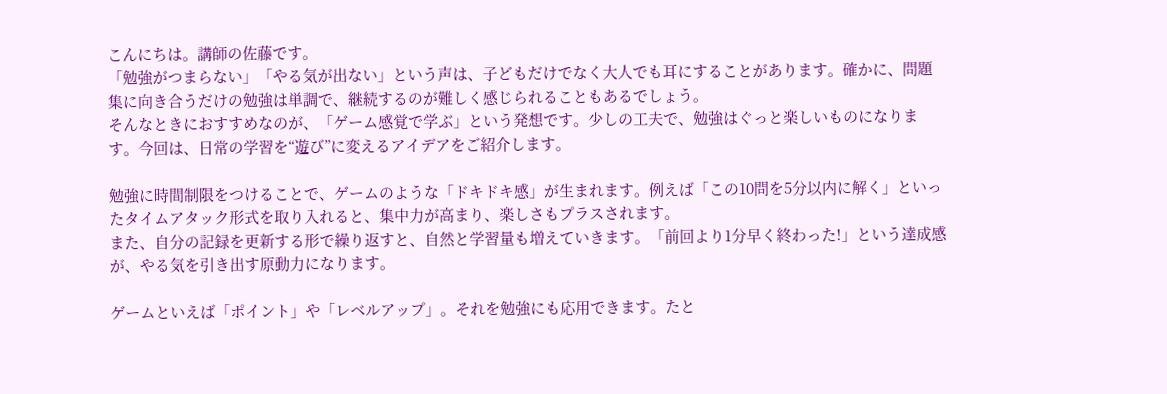こんにちは。講師の佐藤です。
「勉強がつまらない」「やる気が出ない」という声は、子どもだけでなく大人でも耳にすることがあります。確かに、問題集に向き合うだけの勉強は単調で、継続するのが難しく感じられることもあるでしょう。
そんなときにおすすめなのが、「ゲーム感覚で学ぶ」という発想です。少しの工夫で、勉強はぐっと楽しいものになります。今回は、日常の学習を“遊び”に変えるアイデアをご紹介します。

勉強に時間制限をつけることで、ゲームのような「ドキドキ感」が生まれます。例えば「この10問を5分以内に解く」といったタイムアタック形式を取り入れると、集中力が高まり、楽しさもプラスされます。
また、自分の記録を更新する形で繰り返すと、自然と学習量も増えていきます。「前回より1分早く終わった!」という達成感が、やる気を引き出す原動力になります。

ゲームといえば「ポイント」や「レベルアップ」。それを勉強にも応用できます。たと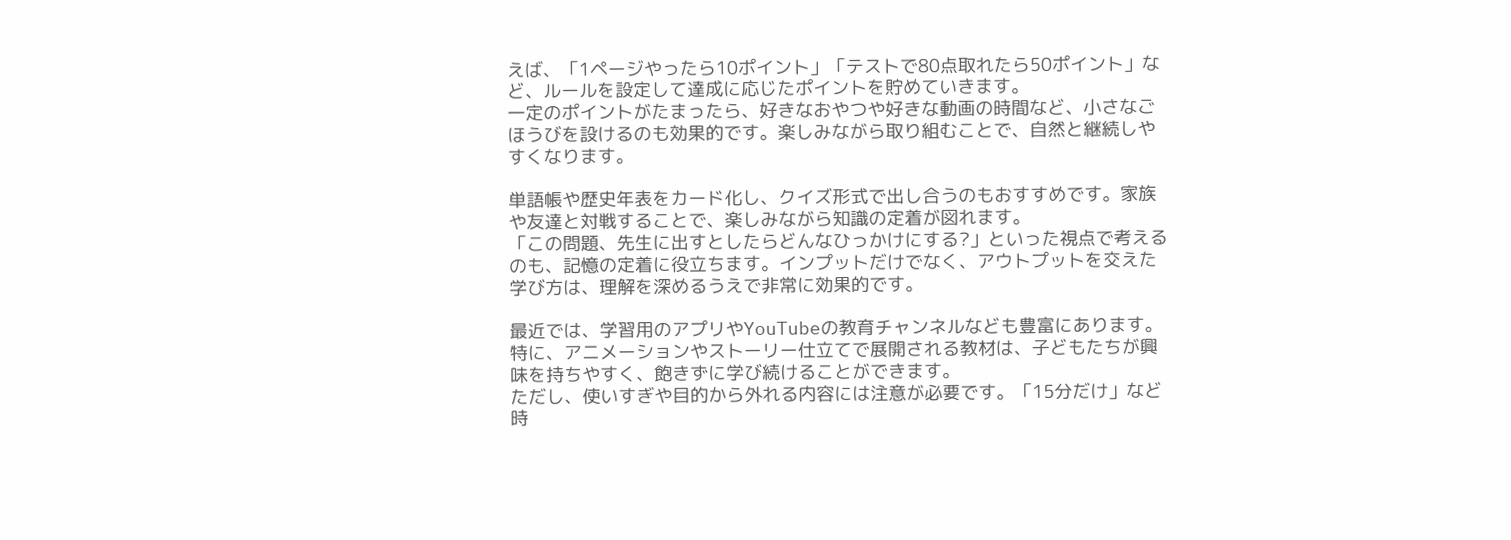えば、「1ページやったら10ポイント」「テストで80点取れたら50ポイント」など、ルールを設定して達成に応じたポイントを貯めていきます。
一定のポイントがたまったら、好きなおやつや好きな動画の時間など、小さなごほうびを設けるのも効果的です。楽しみながら取り組むことで、自然と継続しやすくなります。

単語帳や歴史年表をカード化し、クイズ形式で出し合うのもおすすめです。家族や友達と対戦することで、楽しみながら知識の定着が図れます。
「この問題、先生に出すとしたらどんなひっかけにする?」といった視点で考えるのも、記憶の定着に役立ちます。インプットだけでなく、アウトプットを交えた学び方は、理解を深めるうえで非常に効果的です。

最近では、学習用のアプリやYouTubeの教育チャンネルなども豊富にあります。特に、アニメーションやストーリー仕立てで展開される教材は、子どもたちが興味を持ちやすく、飽きずに学び続けることができます。
ただし、使いすぎや目的から外れる内容には注意が必要です。「15分だけ」など時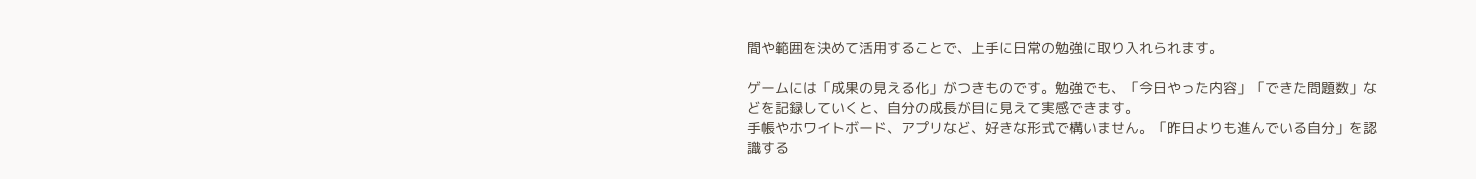間や範囲を決めて活用することで、上手に日常の勉強に取り入れられます。

ゲームには「成果の見える化」がつきものです。勉強でも、「今日やった内容」「できた問題数」などを記録していくと、自分の成長が目に見えて実感できます。
手帳やホワイトボード、アプリなど、好きな形式で構いません。「昨日よりも進んでいる自分」を認識する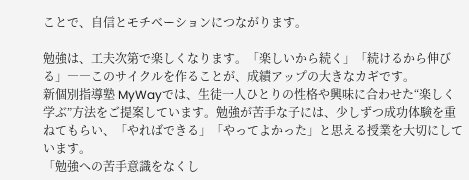ことで、自信とモチベーションにつながります。

勉強は、工夫次第で楽しくなります。「楽しいから続く」「続けるから伸びる」――このサイクルを作ることが、成績アップの大きなカギです。
新個別指導塾 MyWayでは、生徒一人ひとりの性格や興味に合わせた“楽しく学ぶ”方法をご提案しています。勉強が苦手な子には、少しずつ成功体験を重ねてもらい、「やればできる」「やってよかった」と思える授業を大切にしています。
「勉強への苦手意識をなくし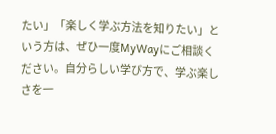たい」「楽しく学ぶ方法を知りたい」という方は、ぜひ一度MyWayにご相談ください。自分らしい学び方で、学ぶ楽しさを一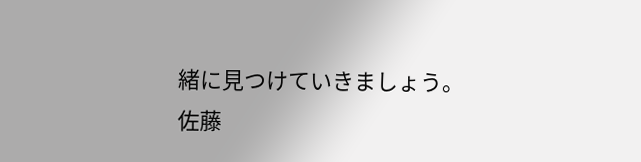緒に見つけていきましょう。
佐藤